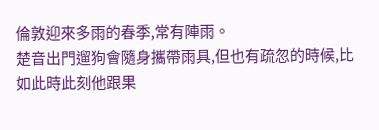倫敦迎來多雨的春季,常有陣雨。
楚音出門遛狗會隨身攜帶雨具,但也有疏忽的時候,比如此時此刻他跟果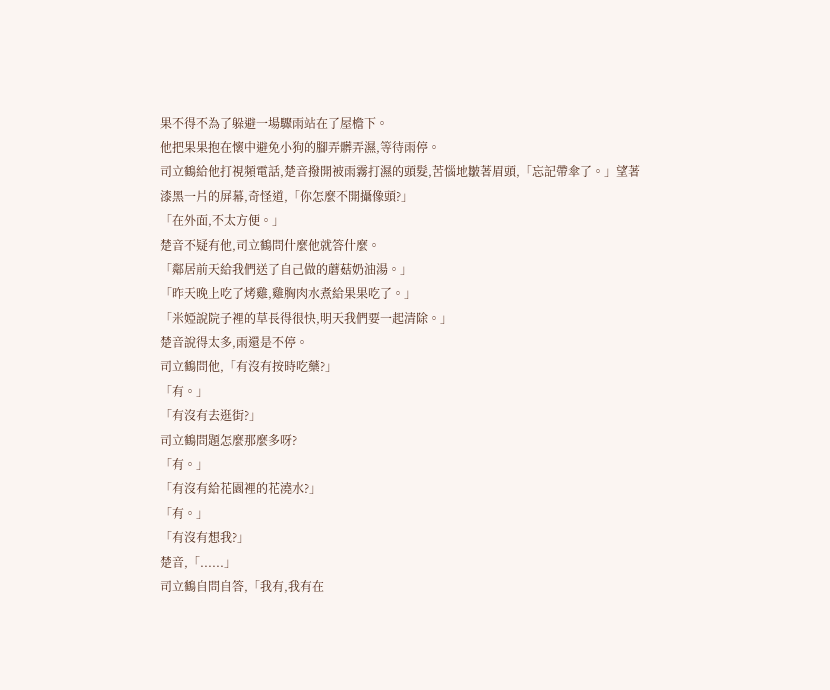果不得不為了躲避一場驟雨站在了屋檐下。
他把果果抱在懷中避免小狗的腳弄髒弄濕,等待雨停。
司立鶴給他打視頻電話,楚音撥開被雨霧打濕的頭髮,苦惱地皺著眉頭,「忘記帶傘了。」望著漆黑一片的屏幕,奇怪道,「你怎麼不開攝像頭?」
「在外面,不太方便。」
楚音不疑有他,司立鶴問什麼他就答什麼。
「鄰居前天給我們送了自己做的蘑菇奶油湯。」
「昨天晚上吃了烤雞,雞胸肉水煮給果果吃了。」
「米婭說院子裡的草長得很快,明天我們要一起清除。」
楚音說得太多,雨還是不停。
司立鶴問他,「有沒有按時吃藥?」
「有。」
「有沒有去逛街?」
司立鶴問題怎麼那麼多呀?
「有。」
「有沒有給花園裡的花澆水?」
「有。」
「有沒有想我?」
楚音,「......」
司立鶴自問自答,「我有,我有在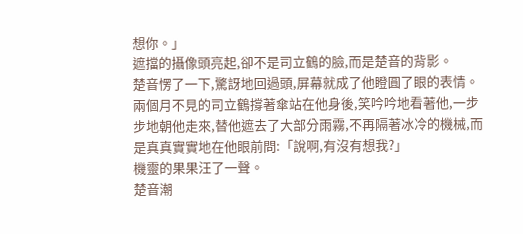想你。」
遮擋的攝像頭亮起,卻不是司立鶴的臉,而是楚音的背影。
楚音愣了一下,驚訝地回過頭,屏幕就成了他瞪圓了眼的表情。
兩個月不見的司立鶴撐著傘站在他身後,笑吟吟地看著他,一步步地朝他走來,替他遮去了大部分雨霧,不再隔著冰冷的機械,而是真真實實地在他眼前問:「說啊,有沒有想我?」
機靈的果果汪了一聲。
楚音潮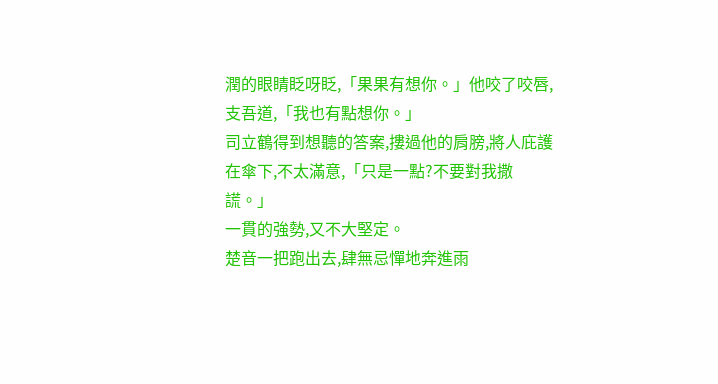潤的眼睛眨呀眨,「果果有想你。」他咬了咬唇,支吾道,「我也有點想你。」
司立鶴得到想聽的答案,摟過他的肩膀,將人庇護在傘下,不太滿意,「只是一點?不要對我撒謊。」
一貫的強勢,又不大堅定。
楚音一把跑出去,肆無忌憚地奔進雨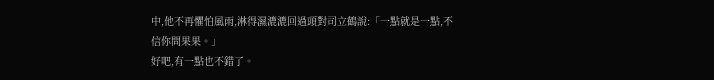中,他不再懼怕風雨,淋得濕漉漉回過頭對司立鶴說:「一點就是一點,不信你問果果。」
好吧,有一點也不錯了。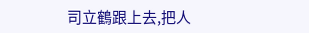司立鶴跟上去,把人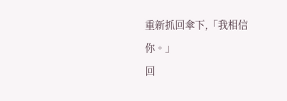重新抓回傘下,「我相信你。」
回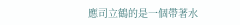應司立鶴的是一個帶著水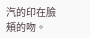汽的印在臉頰的吻。